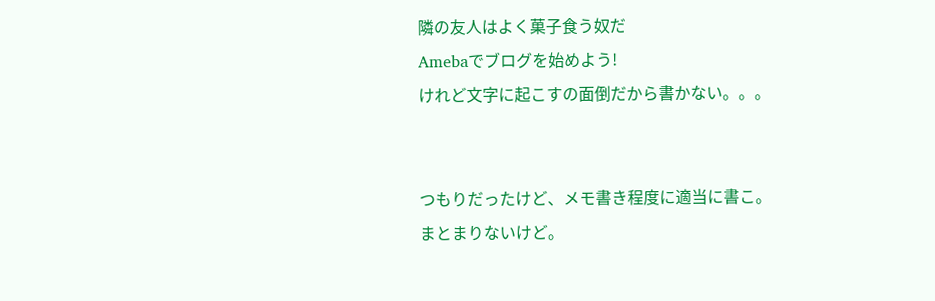隣の友人はよく菓子食う奴だ
Amebaでブログを始めよう!
けれど文字に起こすの面倒だから書かない。。。


つもりだったけど、メモ書き程度に適当に書こ。
まとまりないけど。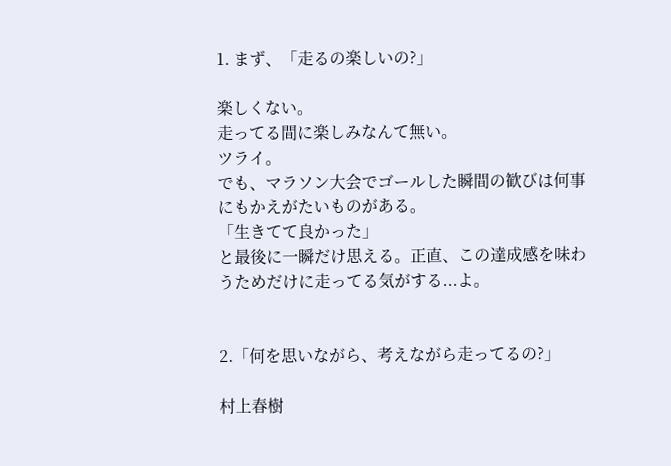1. まず、「走るの楽しいの?」

楽しくない。
走ってる間に楽しみなんて無い。
ツライ。
でも、マラソン大会でゴールした瞬間の歓びは何事にもかえがたいものがある。
「生きてて良かった」
と最後に一瞬だけ思える。正直、この達成感を味わうためだけに走ってる気がする...よ。


2.「何を思いながら、考えながら走ってるの?」

村上春樹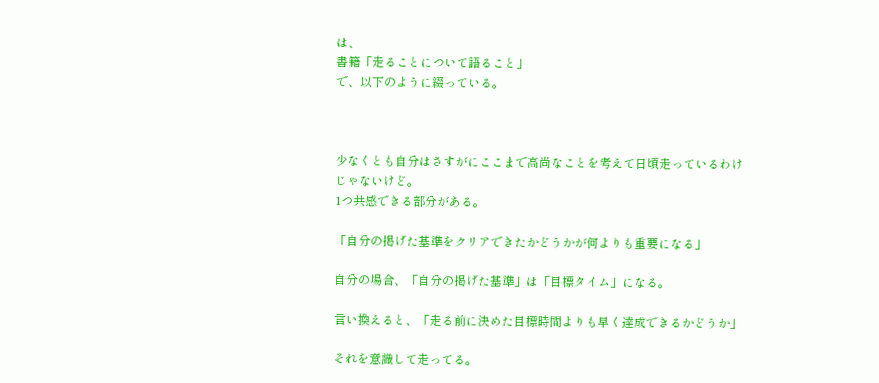は、
書籍「走ることについて語ること」
で、以下のように綴っている。



少なくとも自分はさすがにここまで高尚なことを考えて日頃走っているわけじゃないけど。
1つ共感できる部分がある。

「自分の掲げた基準をクリアできたかどうかが何よりも重要になる」

自分の場合、「自分の掲げた基準」は「目標タイム」になる。

言い換えると、「走る前に決めた目標時間よりも早く達成できるかどうか」

それを意識して走ってる。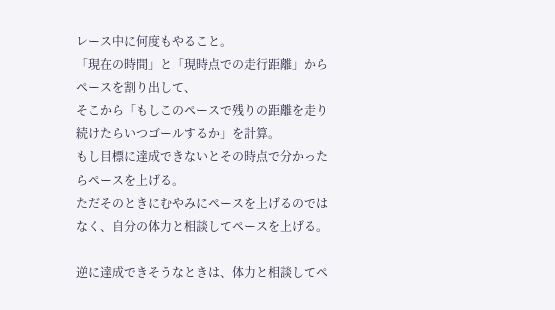レース中に何度もやること。
「現在の時間」と「現時点での走行距離」からペースを割り出して、
そこから「もしこのペースで残りの距離を走り続けたらいつゴールするか」を計算。
もし目標に達成できないとその時点で分かったらペースを上げる。
ただそのときにむやみにペースを上げるのではなく、自分の体力と相談してペースを上げる。

逆に達成できそうなときは、体力と相談してペ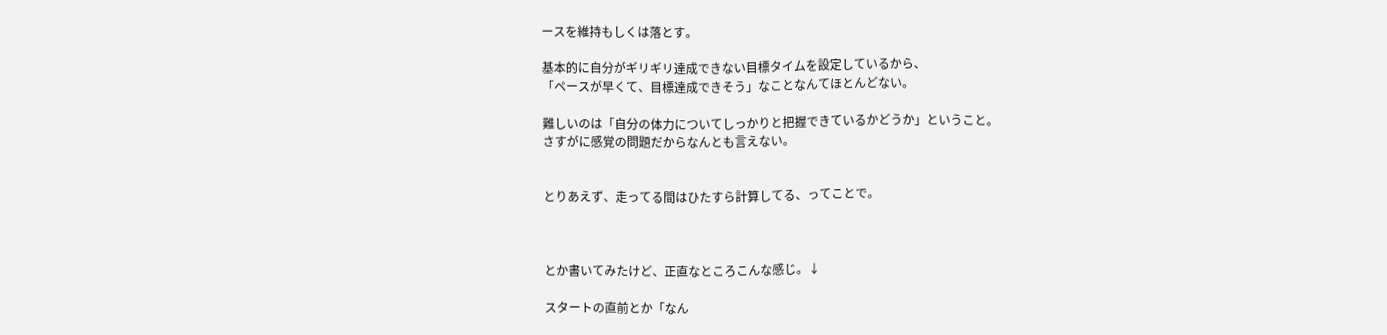ースを維持もしくは落とす。

基本的に自分がギリギリ達成できない目標タイムを設定しているから、
「ペースが早くて、目標達成できそう」なことなんてほとんどない。

難しいのは「自分の体力についてしっかりと把握できているかどうか」ということ。
さすがに感覚の問題だからなんとも言えない。


とりあえず、走ってる間はひたすら計算してる、ってことで。



とか書いてみたけど、正直なところこんな感じ。↓

スタートの直前とか「なん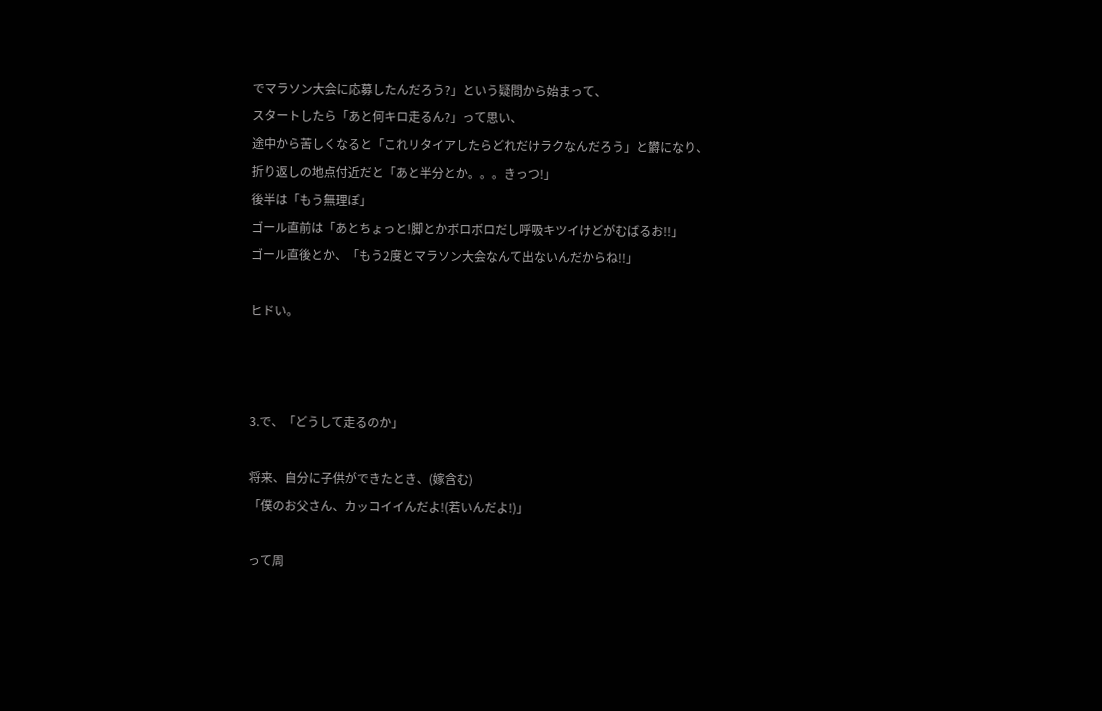でマラソン大会に応募したんだろう?」という疑問から始まって、
スタートしたら「あと何キロ走るん?」って思い、
途中から苦しくなると「これリタイアしたらどれだけラクなんだろう」と欝になり、
折り返しの地点付近だと「あと半分とか。。。きっつ!」
後半は「もう無理ぽ」
ゴール直前は「あとちょっと!脚とかボロボロだし呼吸キツイけどがむばるお!!」
ゴール直後とか、「もう2度とマラソン大会なんて出ないんだからね!!」

ヒドい。



3.で、「どうして走るのか」

将来、自分に子供ができたとき、(嫁含む)
「僕のお父さん、カッコイイんだよ!(若いんだよ!)」

って周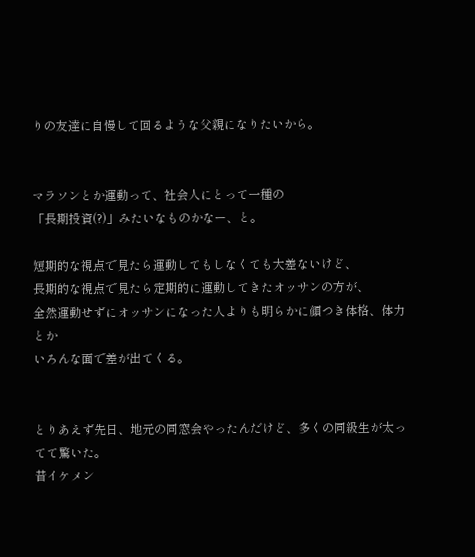りの友達に自慢して回るような父親になりたいから。


マラソンとか運動って、社会人にとって一種の
「長期投資(?)」みたいなものかなー、と。

短期的な視点で見たら運動してもしなくても大差ないけど、
長期的な視点で見たら定期的に運動してきたオッサンの方が、
全然運動せずにオッサンになった人よりも明らかに顔つき体格、体力とか
いろんな面で差が出てくる。


とりあえず先日、地元の同窓会やったんだけど、多くの同級生が太ってて驚いた。
昔イケメン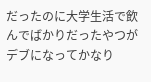だったのに大学生活で飲んでばかりだったやつがデブになってかなり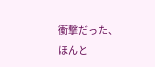衝撃だった、
ほんと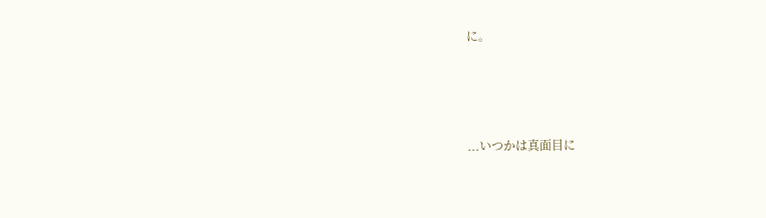に。




...いつかは真面目に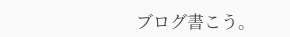ブログ書こう。